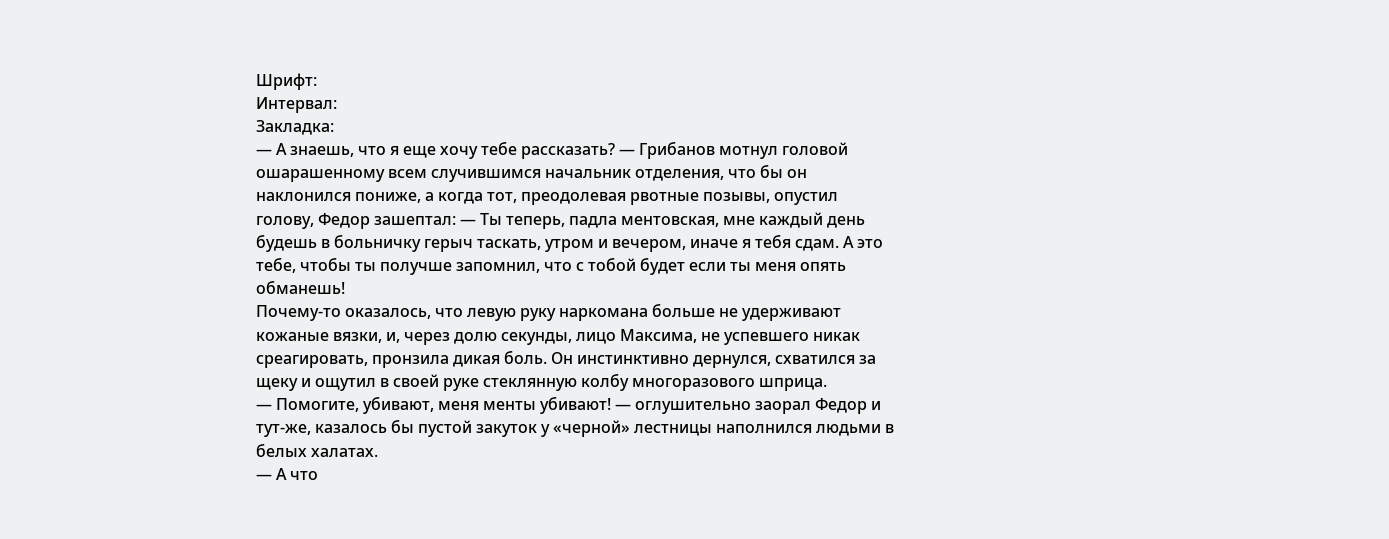Шрифт:
Интервал:
Закладка:
— А знаешь, что я еще хочу тебе рассказать? — Грибанов мотнул головой ошарашенному всем случившимся начальник отделения, что бы он наклонился пониже, а когда тот, преодолевая рвотные позывы, опустил голову, Федор зашептал: — Ты теперь, падла ментовская, мне каждый день будешь в больничку герыч таскать, утром и вечером, иначе я тебя сдам. А это тебе, чтобы ты получше запомнил, что с тобой будет если ты меня опять обманешь!
Почему-то оказалось, что левую руку наркомана больше не удерживают кожаные вязки, и, через долю секунды, лицо Максима, не успевшего никак среагировать, пронзила дикая боль. Он инстинктивно дернулся, схватился за щеку и ощутил в своей руке стеклянную колбу многоразового шприца.
— Помогите, убивают, меня менты убивают! — оглушительно заорал Федор и тут-же, казалось бы пустой закуток у «черной» лестницы наполнился людьми в белых халатах.
— А что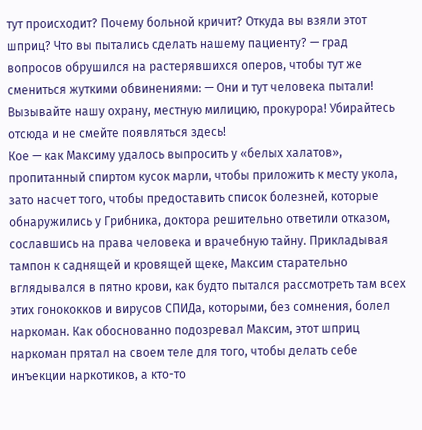тут происходит? Почему больной кричит? Откуда вы взяли этот шприц? Что вы пытались сделать нашему пациенту? — град вопросов обрушился на растерявшихся оперов, чтобы тут же смениться жуткими обвинениями: — Они и тут человека пытали! Вызывайте нашу охрану, местную милицию, прокурора! Убирайтесь отсюда и не смейте появляться здесь!
Кое — как Максиму удалось выпросить у «белых халатов», пропитанный спиртом кусок марли, чтобы приложить к месту укола, зато насчет того, чтобы предоставить список болезней, которые обнаружились у Грибника, доктора решительно ответили отказом, сославшись на права человека и врачебную тайну. Прикладывая тампон к саднящей и кровящей щеке, Максим старательно вглядывался в пятно крови, как будто пытался рассмотреть там всех этих гонококков и вирусов СПИДа, которыми, без сомнения, болел наркоман. Как обоснованно подозревал Максим, этот шприц наркоман прятал на своем теле для того, чтобы делать себе инъекции наркотиков, а кто-то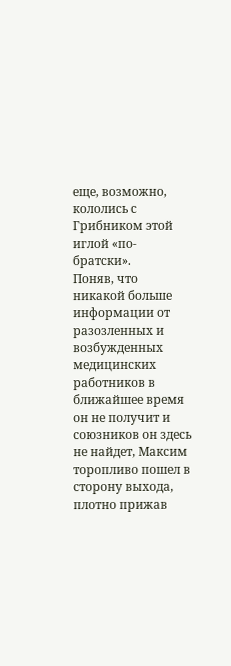еще, возможно, кололись с Грибником этой иглой «по-братски».
Поняв, что никакой больше информации от разозленных и возбужденных медицинских работников в ближайшее время он не получит и союзников он здесь не найдет, Максим торопливо пошел в сторону выхода, плотно прижав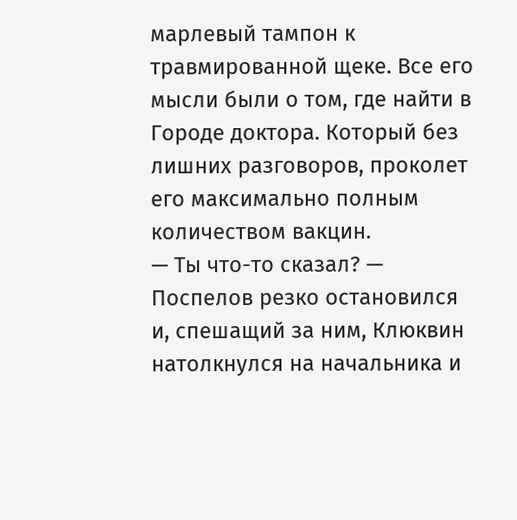марлевый тампон к травмированной щеке. Все его мысли были о том, где найти в Городе доктора. Который без лишних разговоров, проколет его максимально полным количеством вакцин.
— Ты что-то сказал? — Поспелов резко остановился и, спешащий за ним, Клюквин натолкнулся на начальника и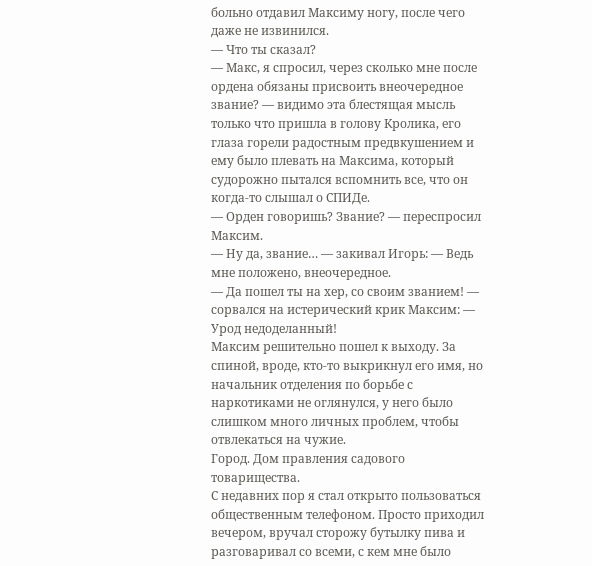больно отдавил Максиму ногу, после чего даже не извинился.
— Что ты сказал?
— Макс, я спросил, через сколько мне после ордена обязаны присвоить внеочередное звание? — видимо эта блестящая мысль только что пришла в голову Кролика, его глаза горели радостным предвкушением и ему было плевать на Максима, который судорожно пытался вспомнить все, что он когда-то слышал о СПИДе.
— Орден говоришь? Звание? — переспросил Максим.
— Ну да, звание… — закивал Игорь: — Ведь мне положено, внеочередное.
— Да пошел ты на хер, со своим званием! — сорвался на истерический крик Максим: — Урод недоделанный!
Максим решительно пошел к выходу. За спиной, вроде, кто-то выкрикнул его имя, но начальник отделения по борьбе с наркотиками не оглянулся, у него было слишком много личных проблем, чтобы отвлекаться на чужие.
Город. Дом правления садового товарищества.
С недавних пор я стал открыто пользоваться общественным телефоном. Просто приходил вечером, вручал сторожу бутылку пива и разговаривал со всеми, с кем мне было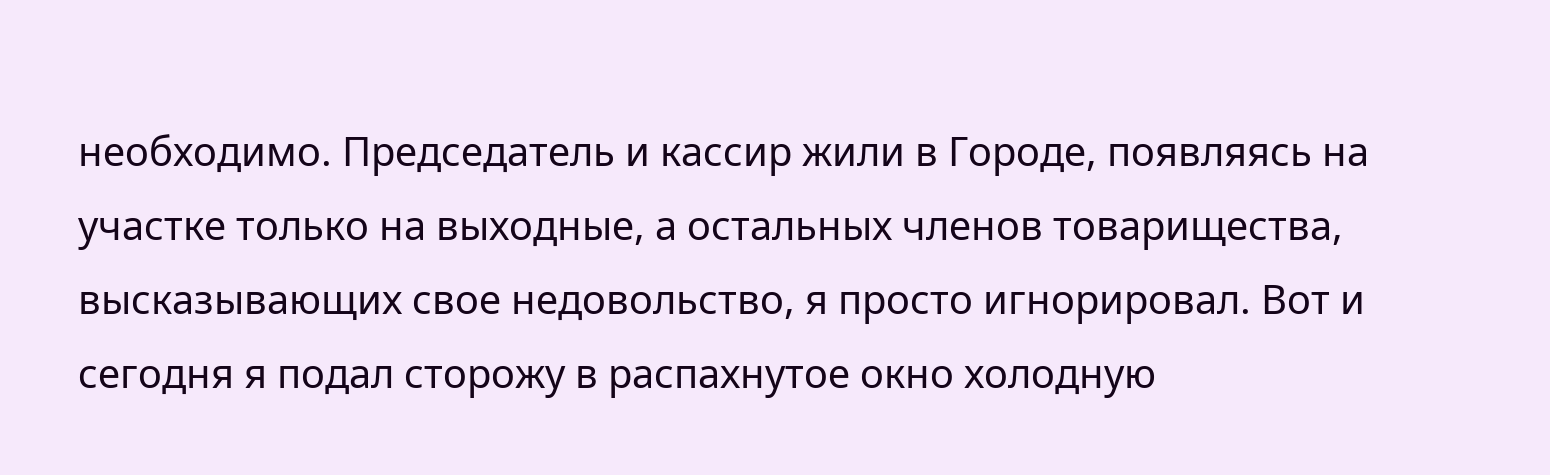необходимо. Председатель и кассир жили в Городе, появляясь на участке только на выходные, а остальных членов товарищества, высказывающих свое недовольство, я просто игнорировал. Вот и сегодня я подал сторожу в распахнутое окно холодную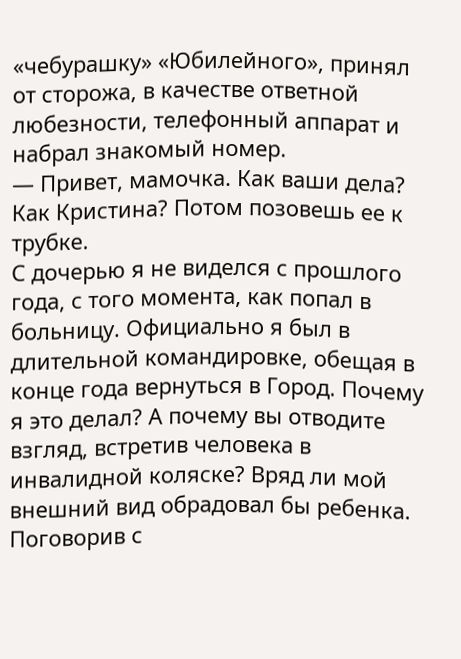«чебурашку» «Юбилейного», принял от сторожа, в качестве ответной любезности, телефонный аппарат и набрал знакомый номер.
— Привет, мамочка. Как ваши дела? Как Кристина? Потом позовешь ее к трубке.
С дочерью я не виделся с прошлого года, с того момента, как попал в больницу. Официально я был в длительной командировке, обещая в конце года вернуться в Город. Почему я это делал? А почему вы отводите взгляд, встретив человека в инвалидной коляске? Вряд ли мой внешний вид обрадовал бы ребенка.
Поговорив с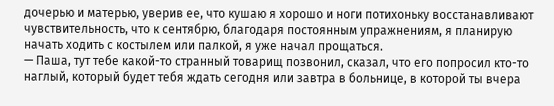дочерью и матерью, уверив ее, что кушаю я хорошо и ноги потихоньку восстанавливают чувствительность, что к сентябрю, благодаря постоянным упражнениям, я планирую начать ходить с костылем или палкой, я уже начал прощаться.
— Паша, тут тебе какой-то странный товарищ позвонил, сказал, что его попросил кто-то наглый, который будет тебя ждать сегодня или завтра в больнице, в которой ты вчера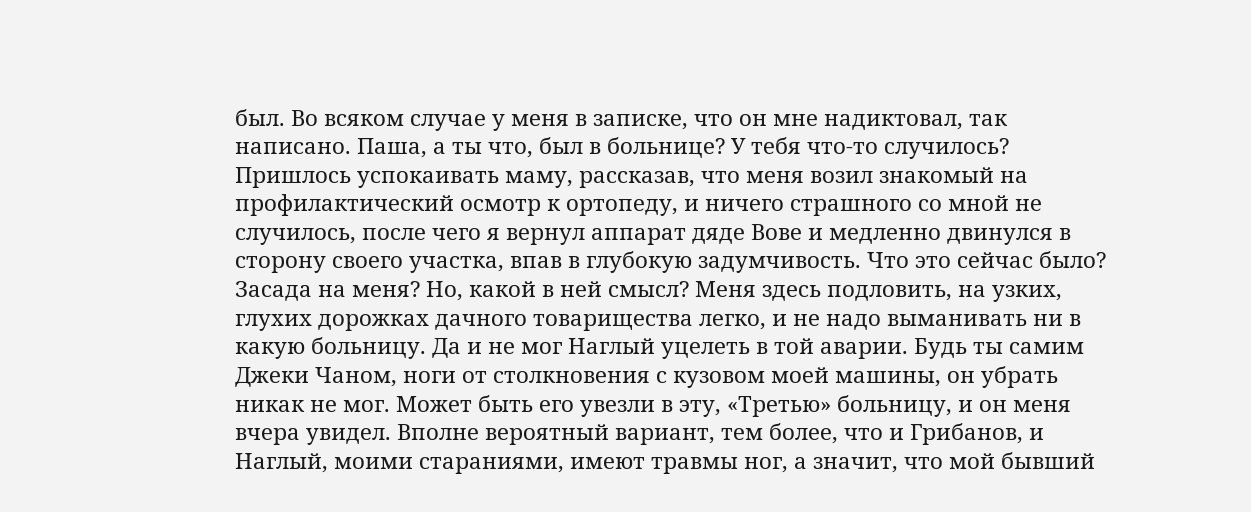был. Во всяком случае у меня в записке, что он мне надиктовал, так написано. Паша, а ты что, был в больнице? У тебя что-то случилось?
Пришлось успокаивать маму, рассказав, что меня возил знакомый на профилактический осмотр к ортопеду, и ничего страшного со мной не случилось, после чего я вернул аппарат дяде Вове и медленно двинулся в сторону своего участка, впав в глубокую задумчивость. Что это сейчас было? Засада на меня? Но, какой в ней смысл? Меня здесь подловить, на узких, глухих дорожках дачного товарищества легко, и не надо выманивать ни в какую больницу. Да и не мог Наглый уцелеть в той аварии. Будь ты самим Джеки Чаном, ноги от столкновения с кузовом моей машины, он убрать никак не мог. Может быть его увезли в эту, «Третью» больницу, и он меня вчера увидел. Вполне вероятный вариант, тем более, что и Грибанов, и Наглый, моими стараниями, имеют травмы ног, а значит, что мой бывший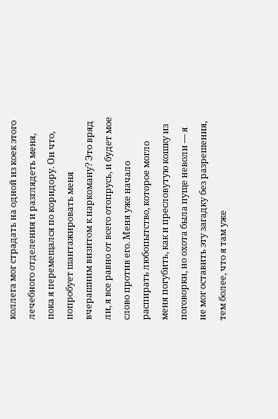коллега мог страдать на одной из коек этого лечебного отделения и разглядеть меня, пока я перемещался по коридору. Он что, попробует шантажировать меня вчерашним визитом к наркоману? Это вряд ли, я все равно от всего отопрусь, и будет мое слово против его. Меня уже начало распирать любопытство, которое могло меня погубить, как и пресловутую кошку из поговорки, но охота была пуще неволи — я не мог оставить эту загадку без разрешения, тем более, что я там уже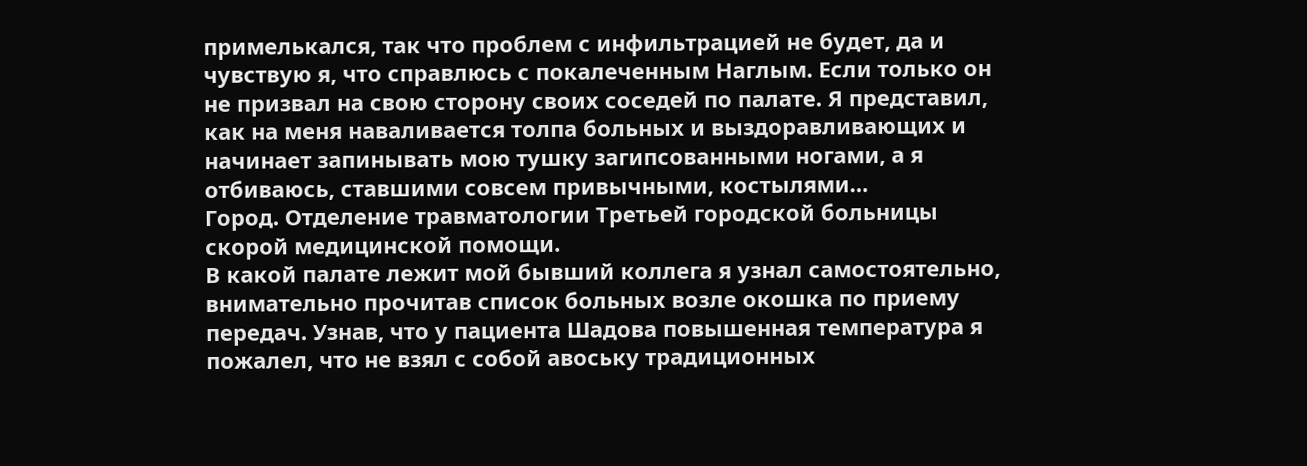примелькался, так что проблем с инфильтрацией не будет, да и чувствую я, что справлюсь с покалеченным Наглым. Если только он не призвал на свою сторону своих соседей по палате. Я представил, как на меня наваливается толпа больных и выздоравливающих и начинает запинывать мою тушку загипсованными ногами, а я отбиваюсь, ставшими совсем привычными, костылями…
Город. Отделение травматологии Третьей городской больницы скорой медицинской помощи.
В какой палате лежит мой бывший коллега я узнал самостоятельно, внимательно прочитав список больных возле окошка по приему передач. Узнав, что у пациента Шадова повышенная температура я пожалел, что не взял с собой авоську традиционных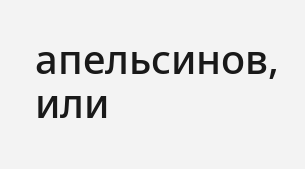апельсинов, или